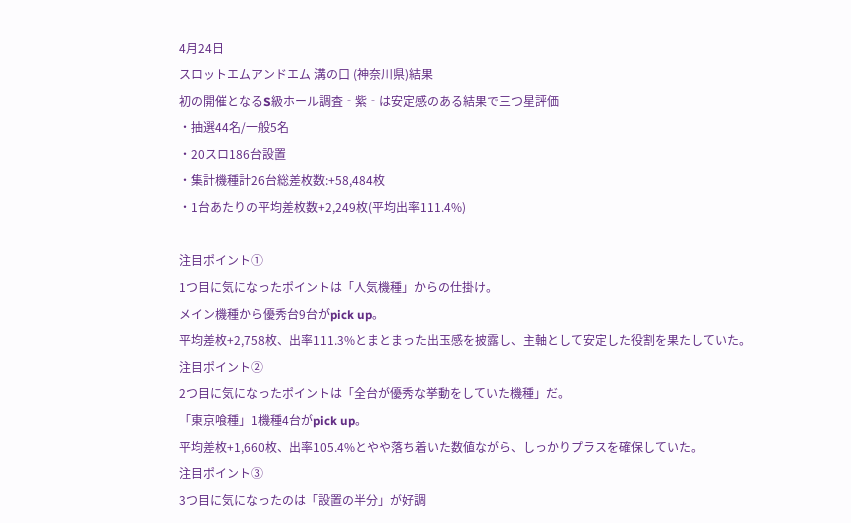4月24日
スロットエムアンドエム 溝の口 (神奈川県)結果
初の開催となるS級ホール調査‐紫‐は安定感のある結果で三つ星評価
・抽選44名/一般5名
・20スロ186台設置
・集計機種計26台総差枚数:+58,484枚
・1台あたりの平均差枚数+2,249枚(平均出率111.4%)

注目ポイント①
1つ目に気になったポイントは「人気機種」からの仕掛け。
メイン機種から優秀台9台がpick up。
平均差枚+2,758枚、出率111.3%とまとまった出玉感を披露し、主軸として安定した役割を果たしていた。
注目ポイント②
2つ目に気になったポイントは「全台が優秀な挙動をしていた機種」だ。
「東京喰種」1機種4台がpick up。
平均差枚+1,660枚、出率105.4%とやや落ち着いた数値ながら、しっかりプラスを確保していた。
注目ポイント③
3つ目に気になったのは「設置の半分」が好調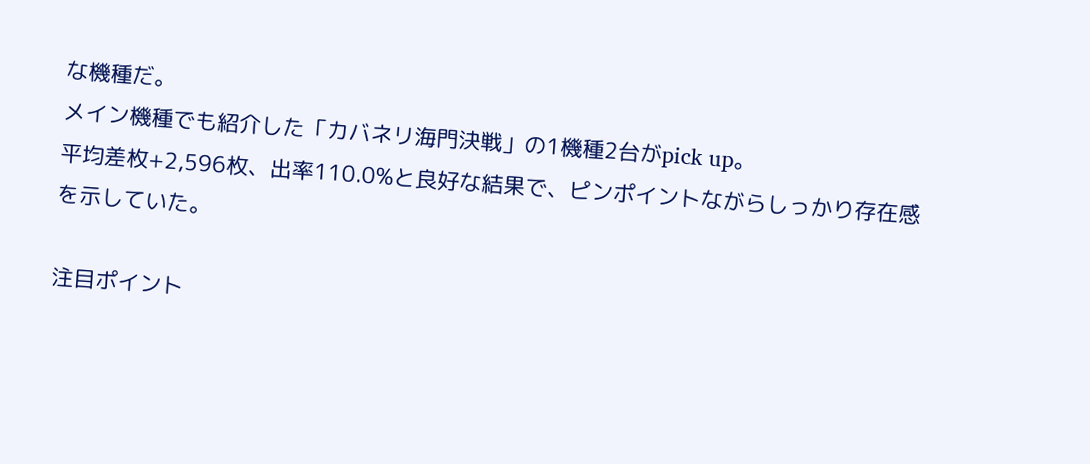な機種だ。
メイン機種でも紹介した「カバネリ海門決戦」の1機種2台がpick up。
平均差枚+2,596枚、出率110.0%と良好な結果で、ピンポイントながらしっかり存在感を示していた。

注目ポイント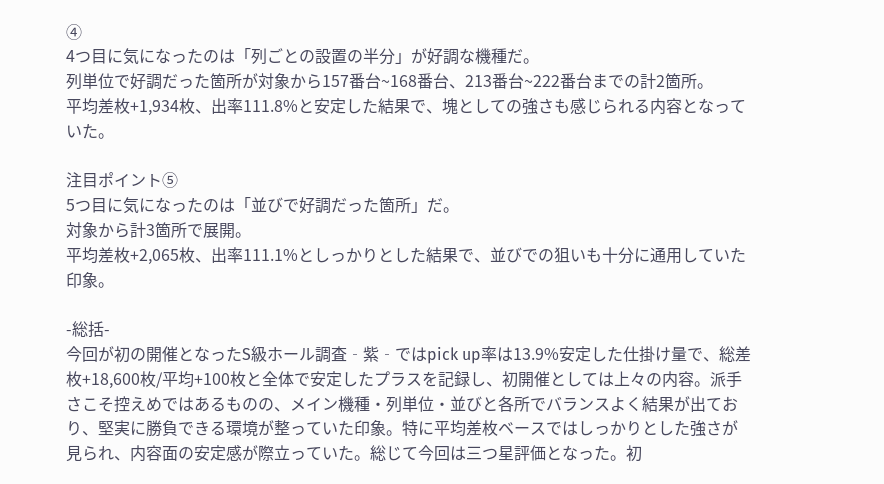④
4つ目に気になったのは「列ごとの設置の半分」が好調な機種だ。
列単位で好調だった箇所が対象から157番台~168番台、213番台~222番台までの計2箇所。
平均差枚+1,934枚、出率111.8%と安定した結果で、塊としての強さも感じられる内容となっていた。

注目ポイント⑤
5つ目に気になったのは「並びで好調だった箇所」だ。
対象から計3箇所で展開。
平均差枚+2,065枚、出率111.1%としっかりとした結果で、並びでの狙いも十分に通用していた印象。

-総括-
今回が初の開催となったS級ホール調査‐紫‐ではpick up率は13.9%安定した仕掛け量で、総差枚+18,600枚/平均+100枚と全体で安定したプラスを記録し、初開催としては上々の内容。派手さこそ控えめではあるものの、メイン機種・列単位・並びと各所でバランスよく結果が出ており、堅実に勝負できる環境が整っていた印象。特に平均差枚ベースではしっかりとした強さが見られ、内容面の安定感が際立っていた。総じて今回は三つ星評価となった。初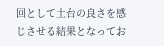回として土台の良さを感じさせる結果となってお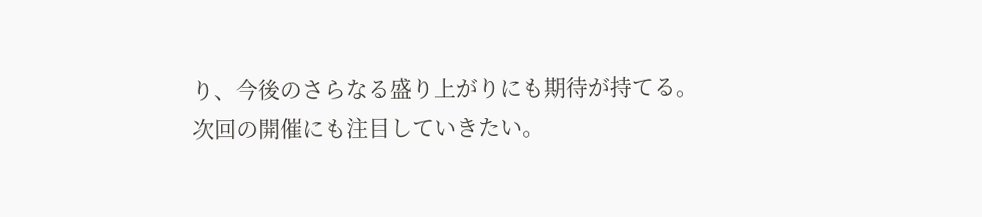り、今後のさらなる盛り上がりにも期待が持てる。次回の開催にも注目していきたい。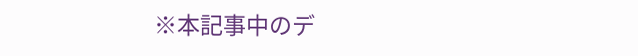※本記事中のデ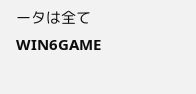ータは全てWIN6GAME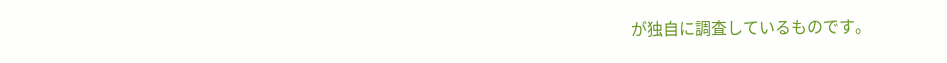が独自に調査しているものです。